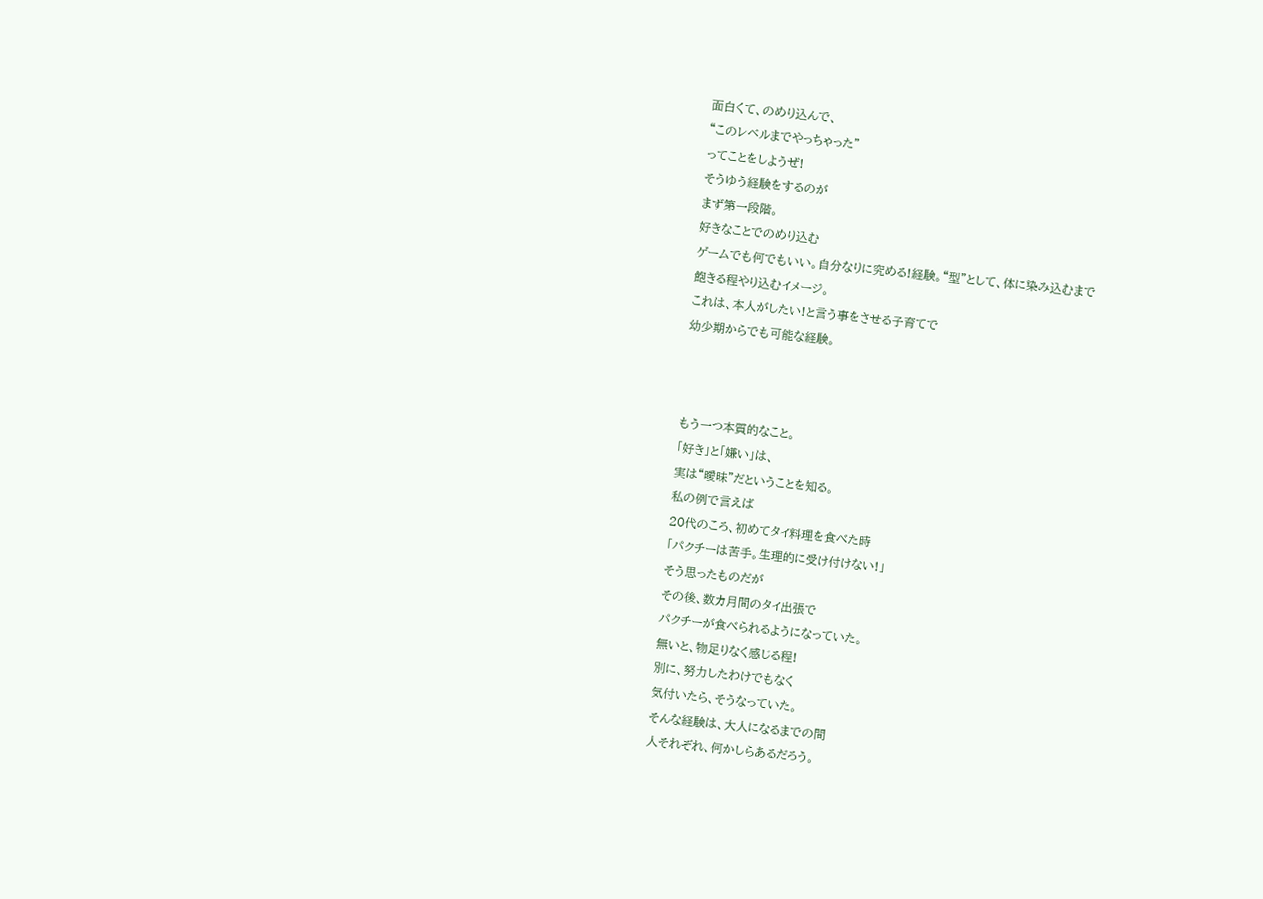面白くて、のめり込んで、
“このレベルまでやっちゃった”
ってことをしようぜ!
そうゆう経験をするのが
まず第一段階。
好きなことでのめり込む
ゲームでも何でもいい。自分なりに究める!経験。“型”として、体に染み込むまで
飽きる程やり込むイメージ。
これは、本人がしたい!と言う事をさせる子育てで
幼少期からでも可能な経験。



もう一つ本質的なこと。
「好き」と「嫌い」は、
実は“曖昧”だということを知る。
私の例で言えば
20代のころ、初めてタイ料理を食べた時
「パクチーは苦手。生理的に受け付けない!」
そう思ったものだが
その後、数カ月間のタイ出張で
パクチーが食べられるようになっていた。
無いと、物足りなく感じる程!
別に、努力したわけでもなく
気付いたら、そうなっていた。
そんな経験は、大人になるまでの間
人それぞれ、何かしらあるだろう。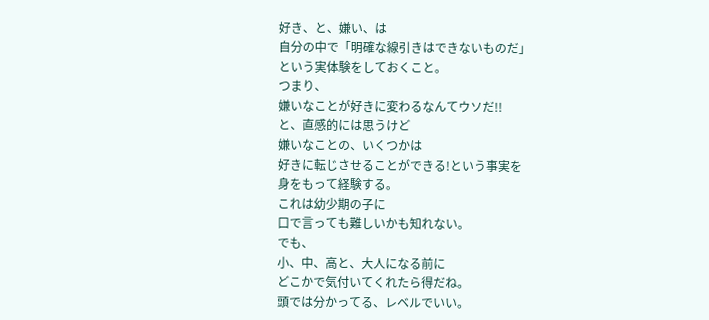好き、と、嫌い、は
自分の中で「明確な線引きはできないものだ」
という実体験をしておくこと。
つまり、
嫌いなことが好きに変わるなんてウソだ!!
と、直感的には思うけど
嫌いなことの、いくつかは
好きに転じさせることができる!という事実を
身をもって経験する。
これは幼少期の子に
口で言っても難しいかも知れない。
でも、
小、中、高と、大人になる前に
どこかで気付いてくれたら得だね。
頭では分かってる、レベルでいい。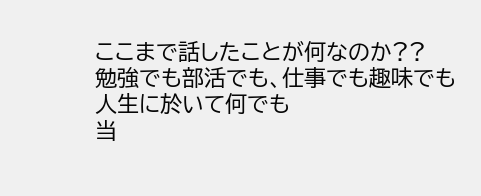ここまで話したことが何なのか??
勉強でも部活でも、仕事でも趣味でも
人生に於いて何でも
当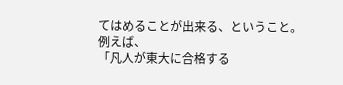てはめることが出来る、ということ。
例えば、
「凡人が東大に合格する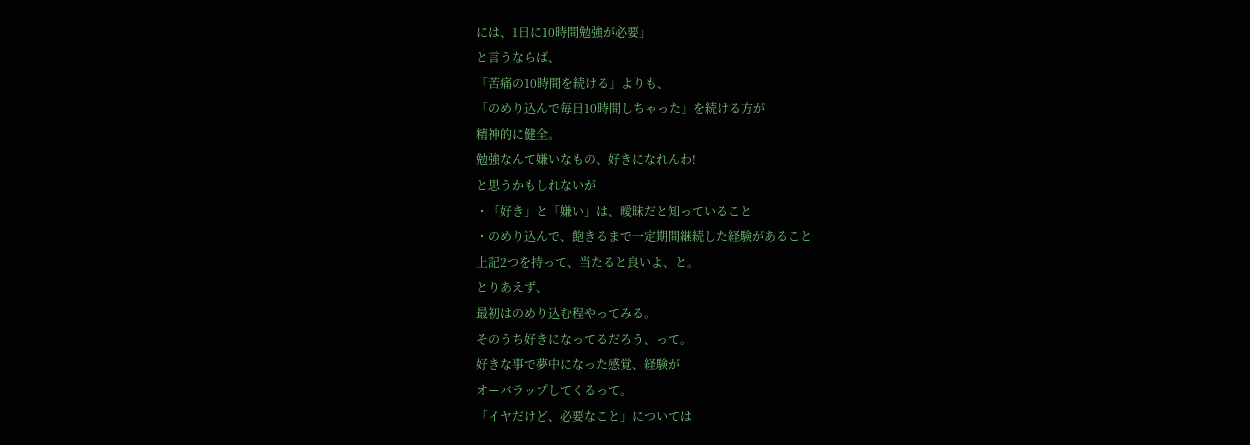には、1日に10時間勉強が必要」
と言うならば、
「苦痛の10時間を続ける」よりも、
「のめり込んで毎日10時間しちゃった」を続ける方が
精神的に健全。
勉強なんて嫌いなもの、好きになれんわ!
と思うかもしれないが
・「好き」と「嫌い」は、曖昧だと知っていること
・のめり込んで、飽きるまで一定期間継続した経験があること
上記2つを持って、当たると良いよ、と。
とりあえず、
最初はのめり込む程やってみる。
そのうち好きになってるだろう、って。
好きな事で夢中になった感覚、経験が
オーバラップしてくるって。
「イヤだけど、必要なこと」については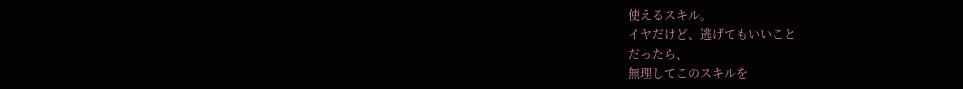使えるスキル。
イヤだけど、逃げてもいいこと
だったら、
無理してこのスキルを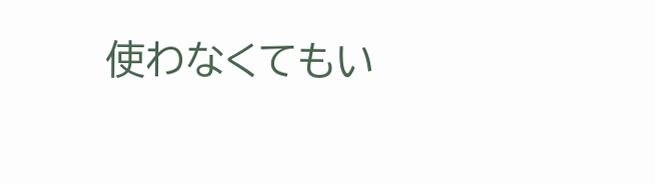使わなくてもい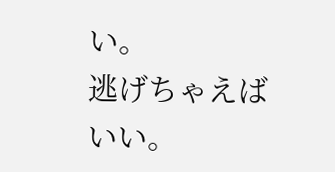い。
逃げちゃえばいい。